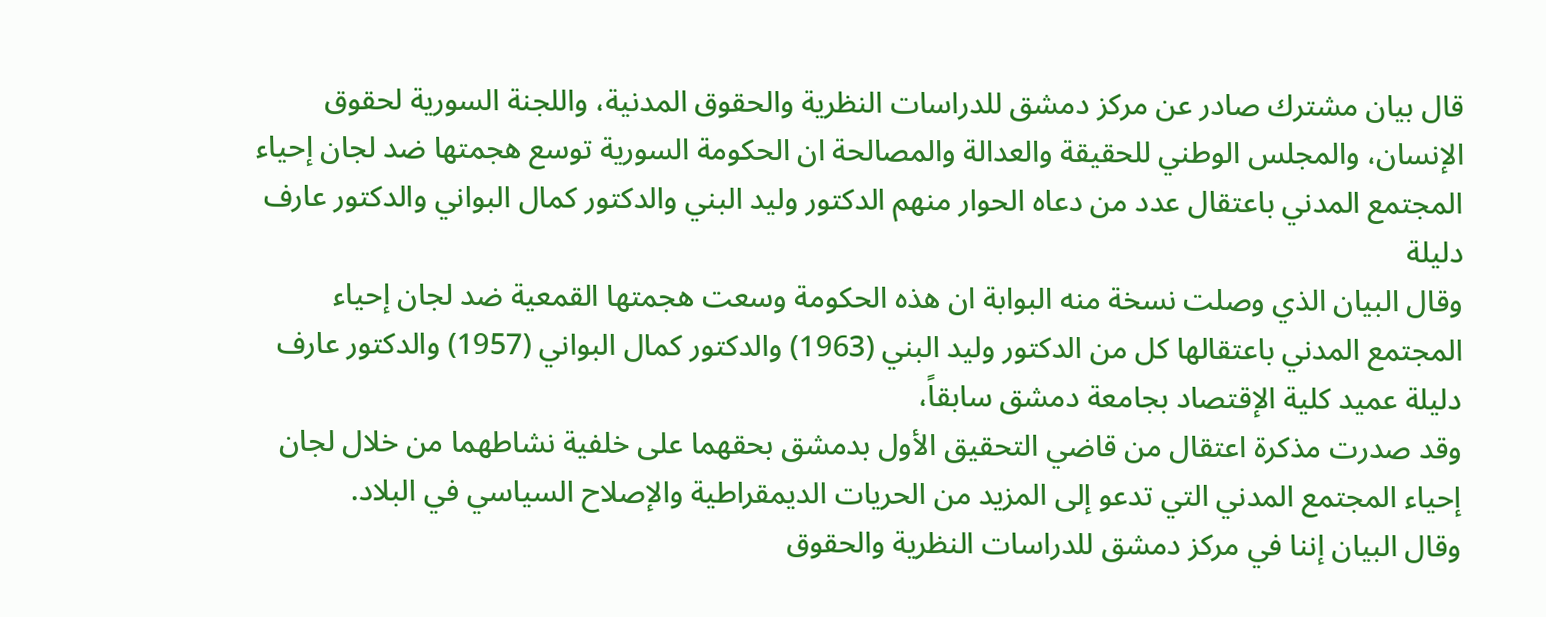قال بيان مشترك صادر عن مركز دمشق للدراسات النظرية والحقوق المدنية، واللجنة السورية لحقوق الإنسان، والمجلس الوطني للحقيقة والعدالة والمصالحة ان الحكومة السورية توسع هجمتها ضد لجان إحياء المجتمع المدني باعتقال عدد من دعاه الحوار منهم الدكتور وليد البني والدكتور كمال البواني والدكتور عارف دليلة
وقال البيان الذي وصلت نسخة منه البوابة ان هذه الحكومة وسعت هجمتها القمعية ضد لجان إحياء المجتمع المدني باعتقالها كل من الدكتور وليد البني (1963) والدكتور كمال البواني (1957) والدكتور عارف دليلة عميد كلية الإقتصاد بجامعة دمشق سابقاً،
وقد صدرت مذكرة اعتقال من قاضي التحقيق الأول بدمشق بحقهما على خلفية نشاطهما من خلال لجان إحياء المجتمع المدني التي تدعو إلى المزيد من الحريات الديمقراطية والإصلاح السياسي في البلاد.
وقال البيان إننا في مركز دمشق للدراسات النظرية والحقوق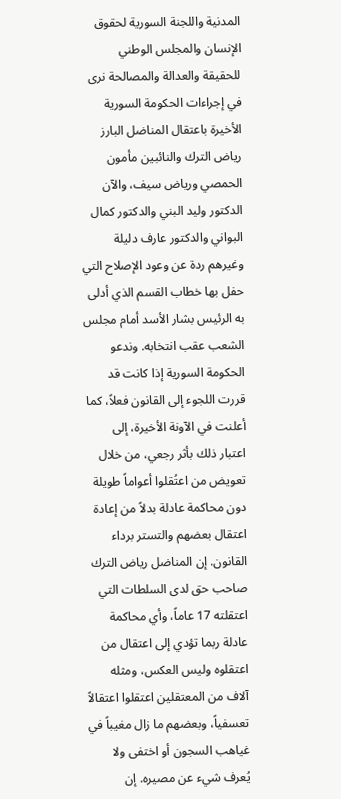المدنية واللجنة السورية لحقوق الإنسان والمجلس الوطني للحقيقة والعدالة والمصالحة نرى في إجراءات الحكومة السورية الأخيرة باعتقال المناضل البارز رياض الترك والنائبين مأمون الحمصي ورياض سيف، والآن الدكتور وليد البني والدكتور كمال البواني والدكتور عارف دليلة وغيرهم ردة عن وعود الإصلاح التي حفل بها خطاب القسم الذي أدلى به الرئيس بشار الأسد أمام مجلس الشعب عقب انتخابه. وندعو الحكومة السورية إذا كانت قد قررت اللجوء إلى القانون فعلاً، كما أعلنت في الآونة الأخيرة، إلى اعتبار ذلك بأثر رجعي، من خلال تعويض من اعتُقلوا أعواماً طويلة دون محاكمة عادلة بدلاً من إعادة اعتقال بعضهم والتستر برداء القانون. إن المناضل رياض الترك صاحب حق لدى السلطات التي اعتقلته 17 عاماً، وأي محاكمة عادلة ربما تؤدي إلى اعتقال من اعتقلوه وليس العكس، ومثله آلاف من المعتقلين اعتقلوا اعتقالاً تعسفياً، وبعضهم ما زال مغيباً في غياهب السجون أو اختفى ولا يُعرف شيء عن مصيره. إن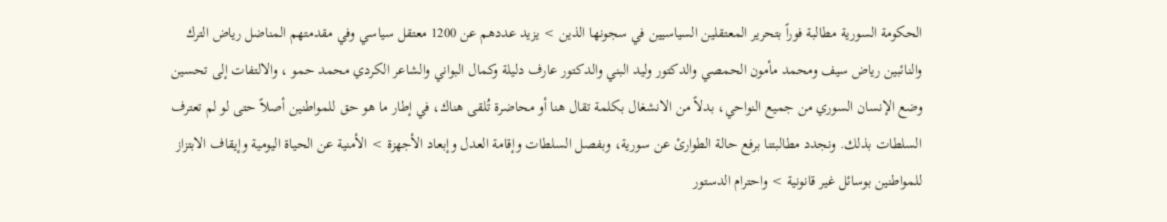الحكومة السورية مطالبة فوراً بتحرير المعتقلين السياسيين في سجونها الذين > يزيد عددهم عن 1200 معتقل سياسي وفي مقدمتهم المناضل رياض الترك والنائبين رياض سيف ومحمد مأمون الحمصي والدكتور وليد البني والدكتور عارف دليلة وكمال البواني والشاعر الكردي محمد حمو ، والالتفات إلى تحسين وضع الإنسان السوري من جميع النواحي، بدلاً من الانشغال بكلمة تقال هنا أو محاضرة تُلقى هناك، في إطار ما هو حق للمواطنين أصلاً حتى لو لم تعترف السلطات بذلك. ونجدد مطالبتنا برفع حالة الطوارئ عن سورية، وبفصل السلطات وإقامة العدل وإبعاد الأجهزة > الأمنية عن الحياة اليومية وإيقاف الابتزاز للمواطنين بوسائل غير قانونية > واحترام الدستور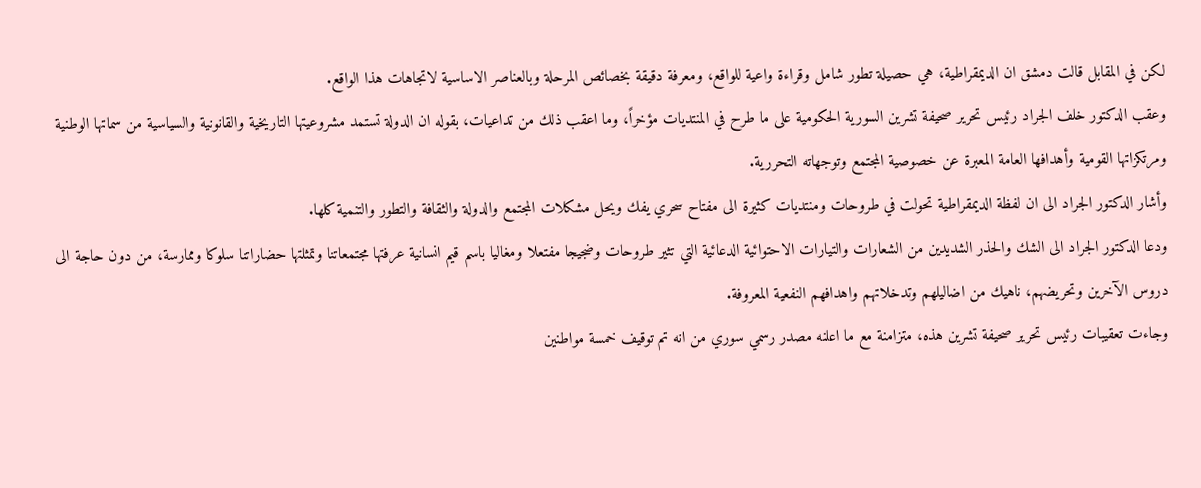لكن في المقابل قالت دمشق ان الديمقراطية، هي حصيلة تطور شامل وقراءة واعية للواقع، ومعرفة دقيقة بخصائص المرحلة وبالعناصر الاساسية لاتجاهات هذا الواقع.
وعقب الدكتور خلف الجراد رئيس تحرير صحيفة تشرين السورية الحكومية على ما طرح في المنتديات مؤخراً، وما اعقب ذلك من تداعيات، بقوله ان الدولة تستمد مشروعيتها التاريخية والقانونية والسياسية من سماتها الوطنية ومرتكزاتها القومية وأهدافها العامة المعبرة عن خصوصية المجتمع وتوجهاته التحررية.
وأشار الدكتور الجراد الى ان لفظة الديمقراطية تحولت في طروحات ومنتديات كثيرة الى مفتاح سحري يفك ويحل مشكلات المجتمع والدولة والثقافة والتطور والتنمية كلها.
ودعا الدكتور الجراد الى الشك والحذر الشديدين من الشعارات والتيارات الاحتوائية الدعائية التي تثير طروحات وضجيجا مفتعلا ومغاليا باسم قيم انسانية عرفتها مجتمعاتنا وتمثلتها حضاراتنا سلوكا وممارسة، من دون حاجة الى دروس الآخرين وتحريضهم، ناهيك من اضاليلهم وتدخلاتهم واهدافهم النفعية المعروفة.
وجاءت تعقيبات رئيس تحرير صحيفة تشرين هذه، متزامنة مع ما اعلنه مصدر رسمي سوري من انه تم توقيف خمسة مواطنين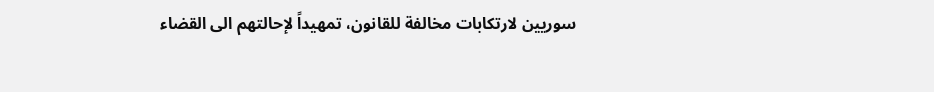سوريين لارتكابات مخالفة للقانون، تمهيداً لإحالتهم الى القضاء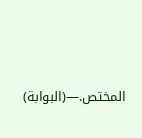المختص.—(البوابة)